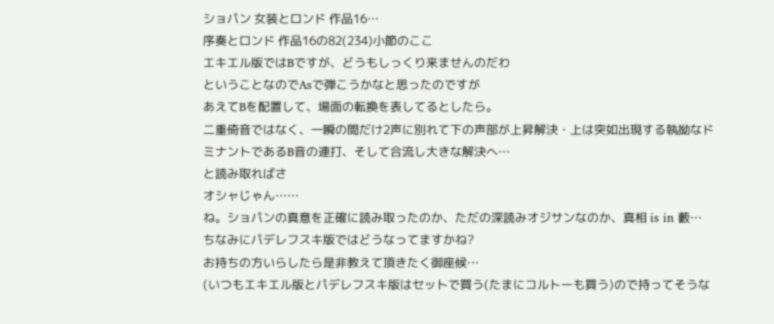ショパン 女装とロンド 作品16…
序奏とロンド 作品16の82(234)小節のここ
エキエル版ではBですが、どうもしっくり来ませんのだわ
ということなのでAsで弾こうかなと思ったのですが
あえてBを配置して、場面の転換を表してるとしたら。
二重倚音ではなく、一瞬の間だけ2声に別れて下の声部が上昇解決・上は突如出現する執拗なドミナントであるB音の連打、そして合流し大きな解決へ…
と読み取ればさ
オシャじゃん……
ね。ショパンの真意を正確に読み取ったのか、ただの深読みオジサンなのか、真相 is in 藪…
ちなみにパデレフスキ版ではどうなってますかね?
お持ちの方いらしたら是非教えて頂きたく御座候…
(いつもエキエル版とパデレフスキ版はセットで買う(たまにコルトーも買う)ので持ってそうな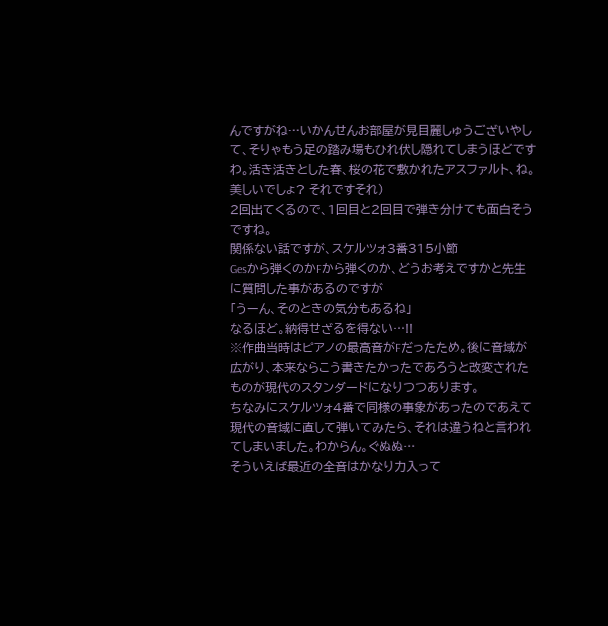んですがね…いかんせんお部屋が見目麗しゅうございやして、そりゃもう足の踏み場もひれ伏し隠れてしまうほどですわ。活き活きとした春、桜の花で敷かれたアスファルト、ね。美しいでしょ? それですそれ)
2回出てくるので、1回目と2回目で弾き分けても面白そうですね。
関係ない話ですが、スケルツォ3番315小節
Gesから弾くのかFから弾くのか、どうお考えですかと先生に質問した事があるのですが
「うーん、そのときの気分もあるね」
なるほど。納得せざるを得ない…!!
※作曲当時はピアノの最高音がFだったため。後に音域が広がり、本来ならこう書きたかったであろうと改変されたものが現代のスタンダードになりつつあります。
ちなみにスケルツォ4番で同様の事象があったのであえて現代の音域に直して弾いてみたら、それは違うねと言われてしまいました。わからん。ぐぬぬ…
そういえば最近の全音はかなり力入って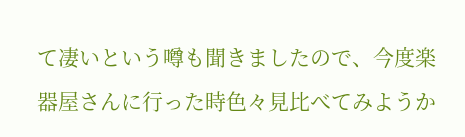て凄いという噂も聞きましたので、今度楽器屋さんに行った時色々見比べてみようか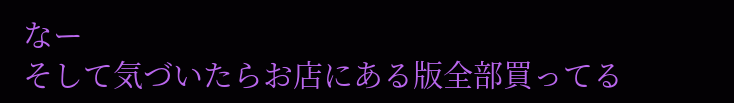なー
そして気づいたらお店にある版全部買ってる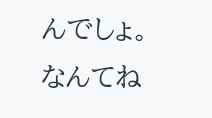んでしょ。
なんてね